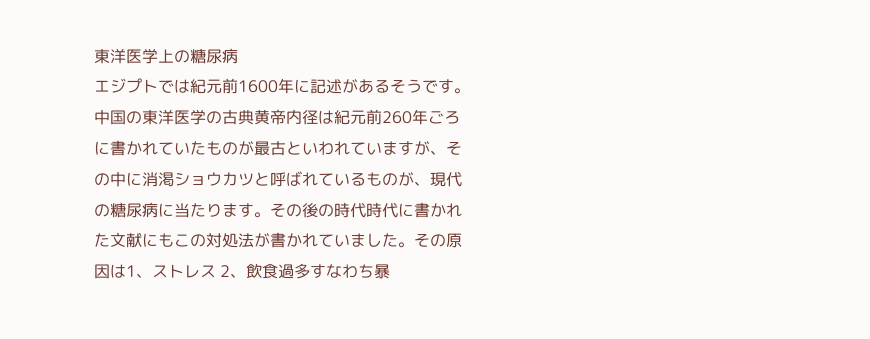東洋医学上の糖尿病
エジプトでは紀元前1600年に記述があるそうです。中国の東洋医学の古典黄帝内径は紀元前260年ごろに書かれていたものが最古といわれていますが、その中に消渇ショウカツと呼ばれているものが、現代の糖尿病に当たります。その後の時代時代に書かれた文献にもこの対処法が書かれていました。その原因は1、ストレス 2、飲食過多すなわち暴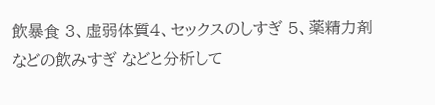飲暴食 3、虚弱体質4、セックスのしすぎ 5、薬精力剤などの飲みすぎ などと分析して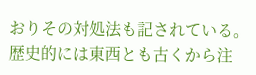おりその対処法も記されている。
歴史的には東西とも古くから注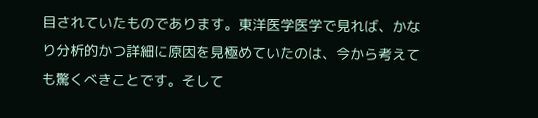目されていたものであります。東洋医学医学で見れば、かなり分析的かつ詳細に原因を見極めていたのは、今から考えても驚くべきことです。そして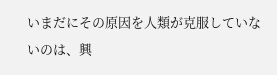いまだにその原因を人類が克服していないのは、興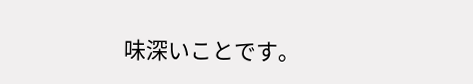味深いことです。